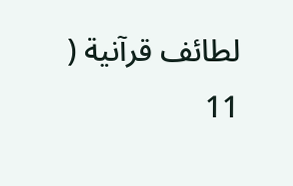لطائف قرآنية ( 11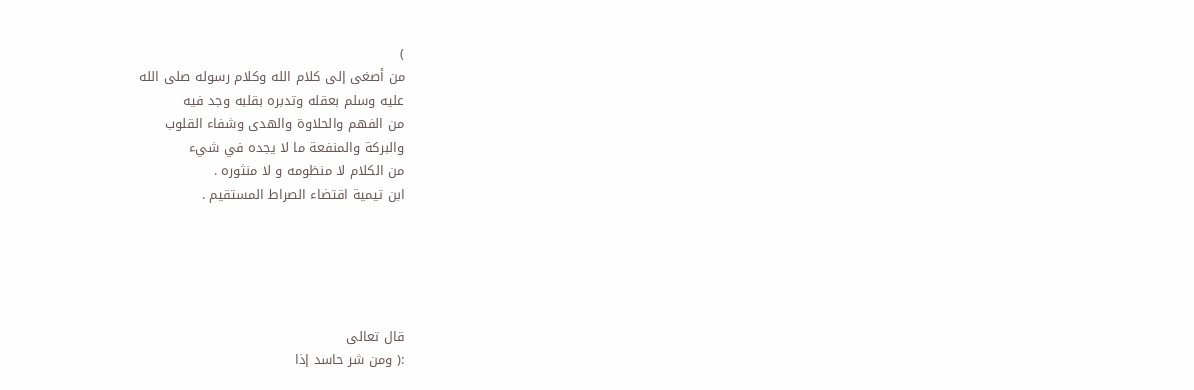)
من أصغى إلى كلام الله وكلام رسوله صلى الله
عليه وسلم بعقله وتدبره بقلبه وجد فيه
من الفهم والحلاوة والهدى وشفاء القلوب
والبركة والمنفعة ما لا يجده في شيء
من الكلام لا منظومه و لا منثوره .
ابن تيمية اقتضاء الصراط المستقيم .





قال تعالى
:( ومن شر حاسد إذا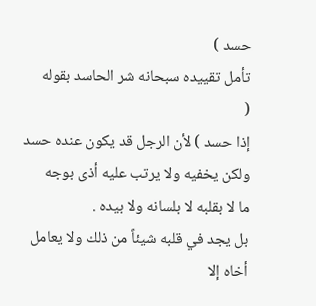حسد )
تأمل تقييده سبحانه شر الحاسد بقوله
(
إذا حسد ) لأن الرجل قد يكون عنده حسد
ولكن يخفيه ولا يرتب عليه أذى بوجه
ما لا بقلبه لا بلسانه ولا بيده .
بل يجد في قلبه شيئاً من ذلك ولا يعامل
أخاه إلا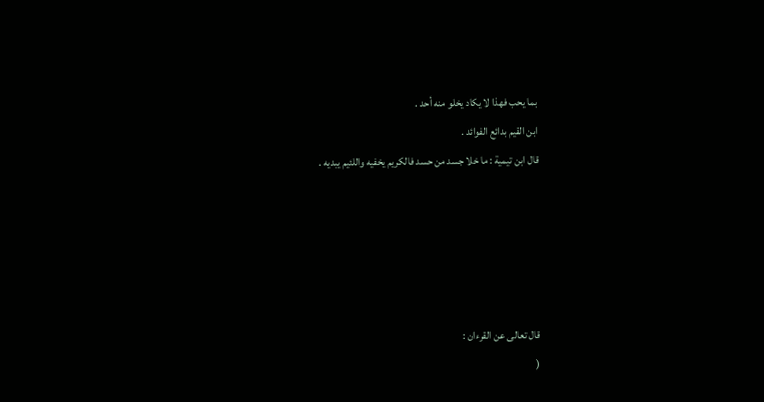بما يحب فهذا لا يكاد يخلو منه أحد .
ابن القيم بدائع الفوائد .
قال ابن تيمية : ما خلا جسد من حسد فالكريم يخفيه واللئيم يبديه .





قال تعالى عن القرءان :
(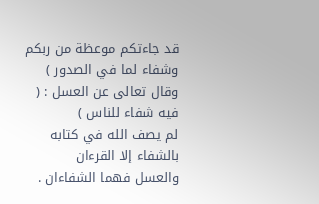قد جاءتكم موعظة من ربكم وشفاء لما في الصدور )
وقال تعالى عن العسل : (
فيه شفاء للناس )
لم يصف الله في كتابه بالشفاء إلا القرءان
والعسل فهما الشفاءان .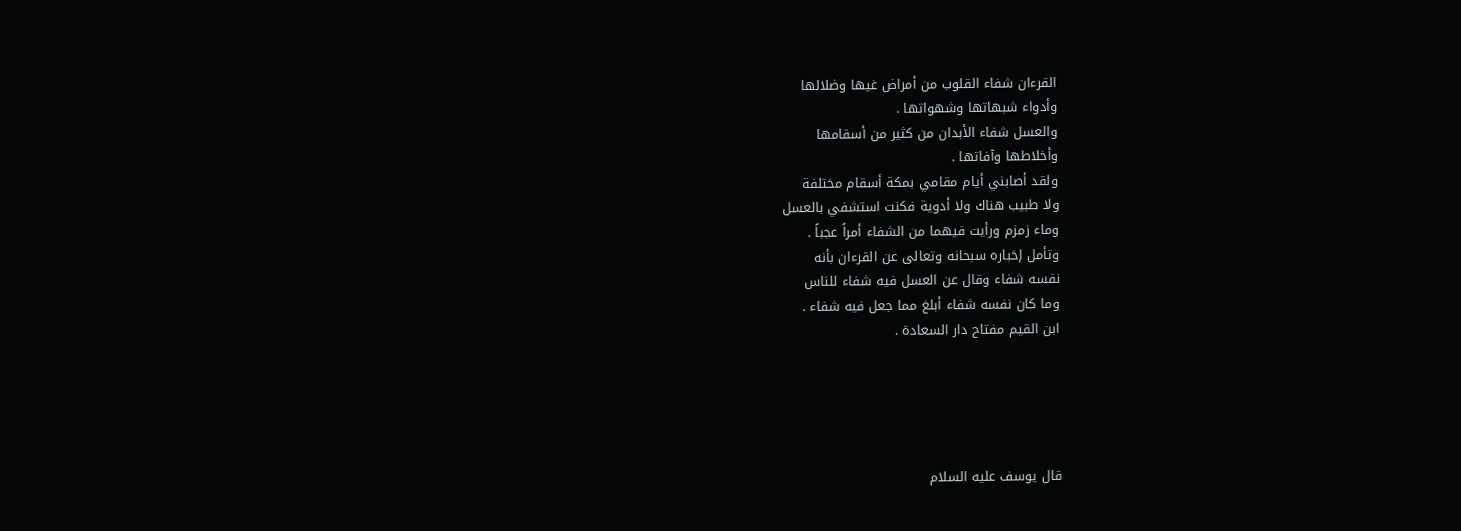القرءان شفاء القلوب من أمراض غيها وضلالها
وأدواء شبهاتها وشهواتها .
والعسل شفاء الأبدان من كثير من أسقامها
وأخلاطها وآفاتها .
ولقد أصابني أيام مقامي بمكة أسقام مختلفة
ولا طبيب هناك ولا أدوية فكنت استشفي بالعسل
وماء زمزم ورأيت فيهما من الشفاء أمراً عجباً .
وتأمل إخباره سبحانه وتعالى عن القرءان بأنه
نفسه شفاء وقال عن العسل فيه شفاء للناس
وما كان نفسه شفاء أبلغ مما جعل فيه شفاء .
ابن القيم مفتاح دار السعادة .





قال يوسف عليه السلام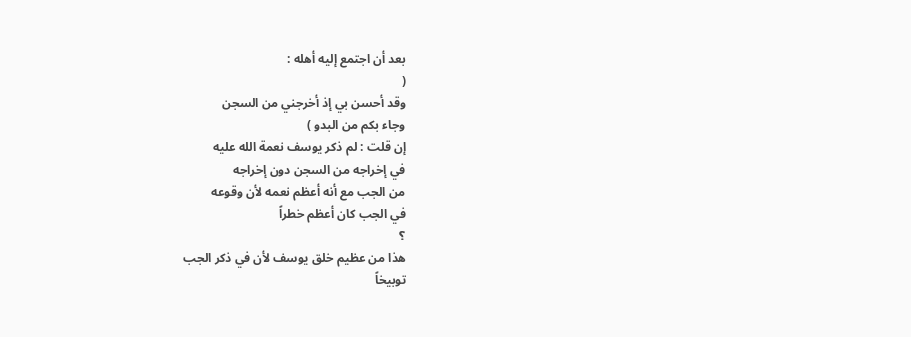بعد أن اجتمع إليه أهله :
(
وقد أحسن بي إذ أخرجني من السجن
وجاء بكم من البدو )
إن قلت : لم ذكر يوسف نعمة الله عليه
في إخراجه من السجن دون إخراجه
من الجب مع أنه أعظم نعمه لأن وقوعه
في الجب كان أعظم خطراً
؟
هذا من عظيم خلق يوسف لأن في ذكر الجب
توبيخاً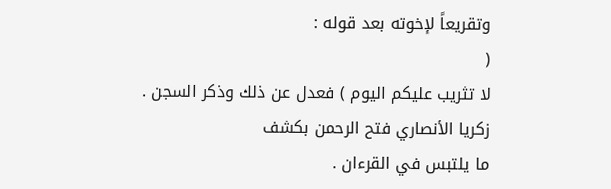وتقريعاً لإخوته بعد قوله :
(
لا تثريب عليكم اليوم ) فعدل عن ذلك وذكر السجن .
زكريا الأنصاري فتح الرحمن بكشف
ما يلتبس في القرءان .